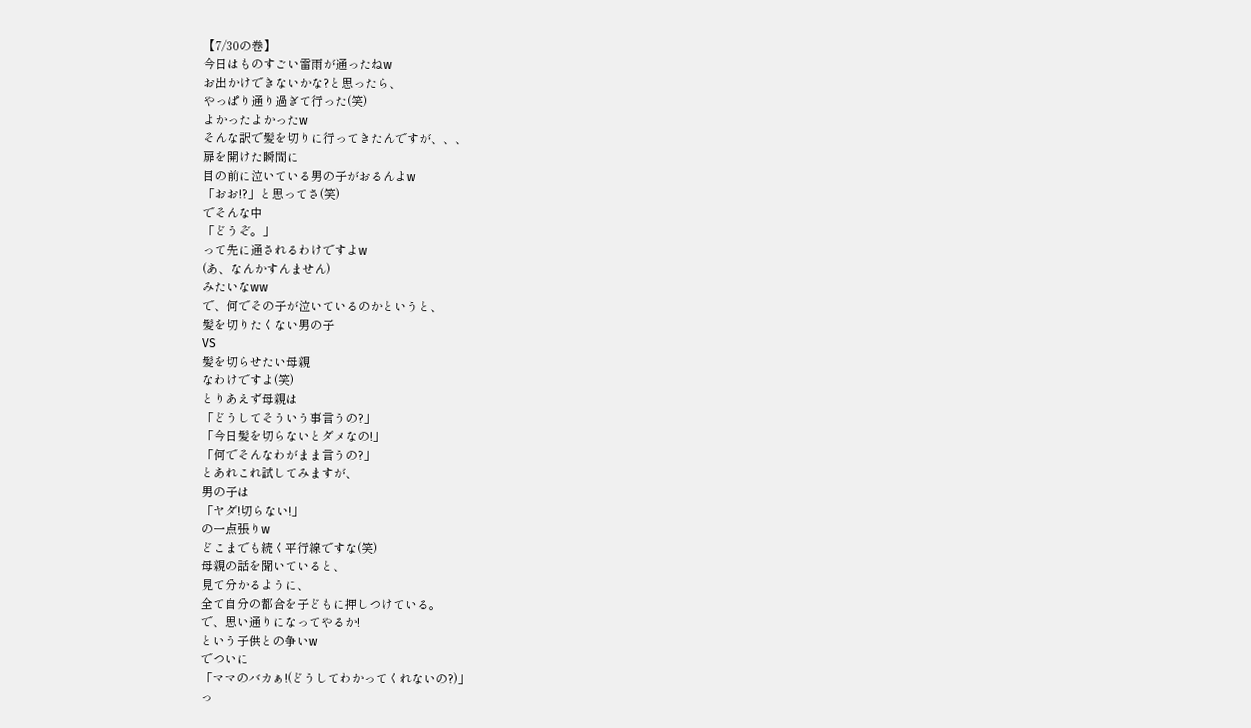【7/30の巻】
今日はものすごい雷雨が通ったねw
お出かけできないかな?と思ったら、
やっぱり通り過ぎて行った(笑)
よかったよかったw
そんな訳で髪を切りに行ってきたんですが、、、
扉を開けた瞬間に
目の前に泣いている男の子がおるんよw
「おお!?」と思ってさ(笑)
でそんな中
「どうぞ。」
って先に通されるわけですよw
(あ、なんかすんません)
みたいなww
で、何でその子が泣いているのかというと、
髪を切りたくない男の子
VS
髪を切らせたい母親
なわけですよ(笑)
とりあえず母親は
「どうしてそういう事言うの?」
「今日髪を切らないとダメなの!」
「何でそんなわがまま言うの?」
とあれこれ試してみますが、
男の子は
「ヤダ!切らない!」
の一点張りw
どこまでも続く平行線ですな(笑)
母親の話を聞いていると、
見て分かるように、
全て自分の都合を子どもに押しつけている。
で、思い通りになってやるか!
という子供との争いw
でついに
「ママのバカぁ!(どうしてわかってくれないの?)」
っ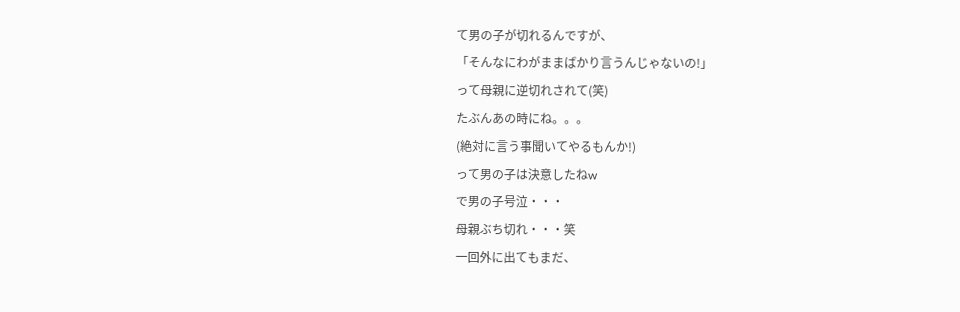て男の子が切れるんですが、
「そんなにわがままばかり言うんじゃないの!」
って母親に逆切れされて(笑)
たぶんあの時にね。。。
(絶対に言う事聞いてやるもんか!)
って男の子は決意したねw
で男の子号泣・・・
母親ぶち切れ・・・笑
一回外に出てもまだ、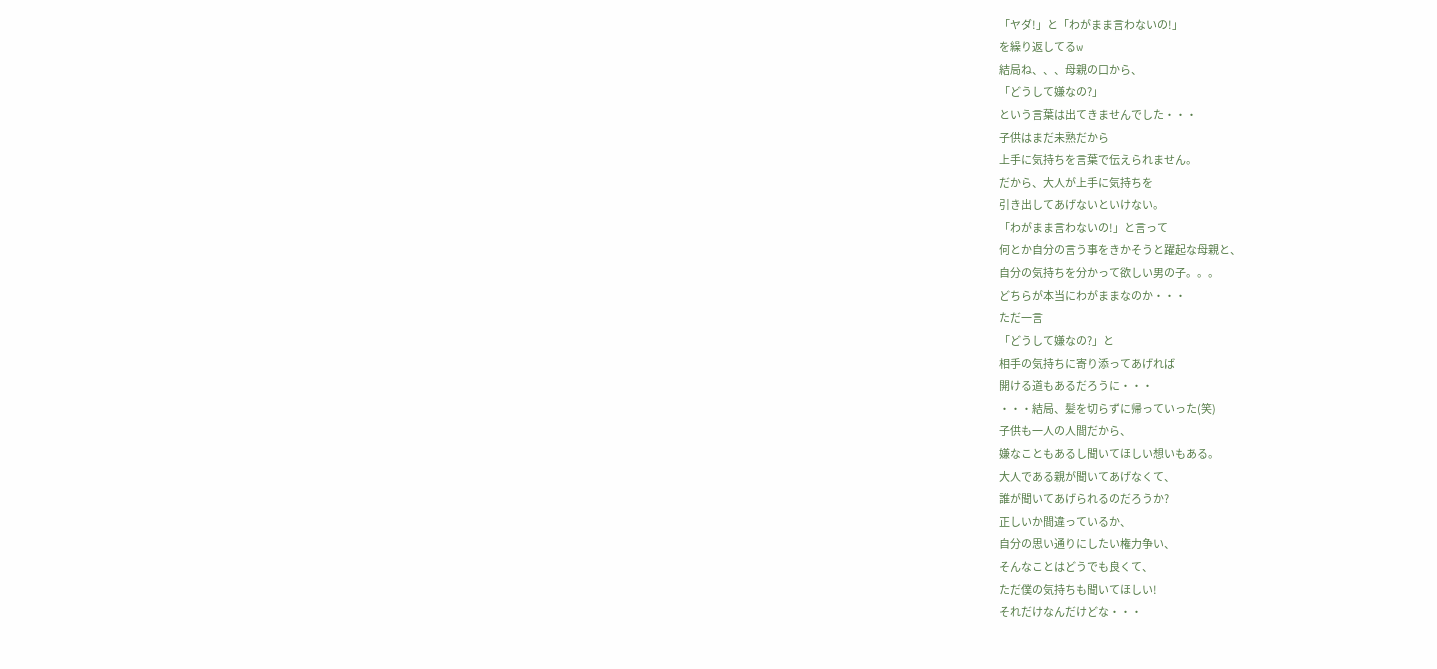「ヤダ!」と「わがまま言わないの!」
を繰り返してるw
結局ね、、、母親の口から、
「どうして嫌なの?」
という言葉は出てきませんでした・・・
子供はまだ未熟だから
上手に気持ちを言葉で伝えられません。
だから、大人が上手に気持ちを
引き出してあげないといけない。
「わがまま言わないの!」と言って
何とか自分の言う事をきかそうと躍起な母親と、
自分の気持ちを分かって欲しい男の子。。。
どちらが本当にわがままなのか・・・
ただ一言
「どうして嫌なの?」と
相手の気持ちに寄り添ってあげれば
開ける道もあるだろうに・・・
・・・結局、髪を切らずに帰っていった(笑)
子供も一人の人間だから、
嫌なこともあるし聞いてほしい想いもある。
大人である親が聞いてあげなくて、
誰が聞いてあげられるのだろうか?
正しいか間違っているか、
自分の思い通りにしたい権力争い、
そんなことはどうでも良くて、
ただ僕の気持ちも聞いてほしい!
それだけなんだけどな・・・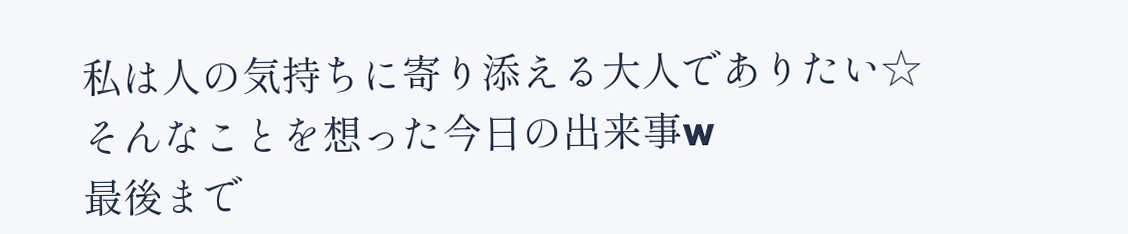私は人の気持ちに寄り添える大人でありたい☆
そんなことを想った今日の出来事w
最後まで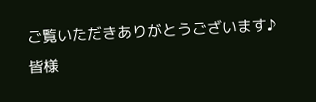ご覧いただきありがとうございます♪
皆様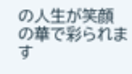の人生が笑顔の華で彩られます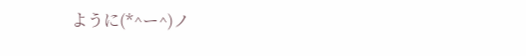ように(*^ー^)ノ